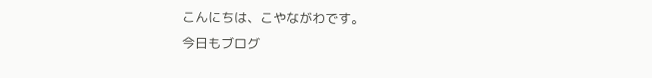こんにちは、こやながわです。
今日もブログ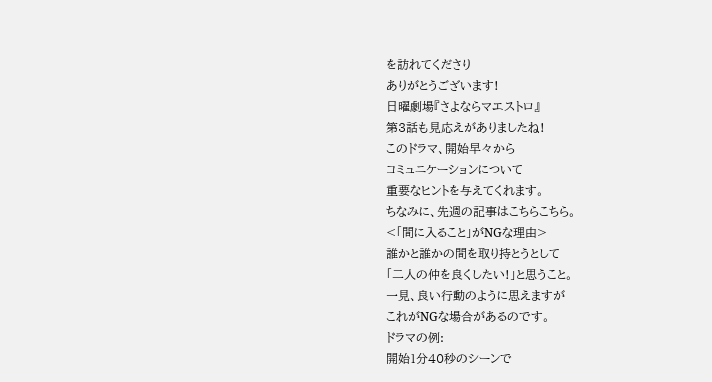を訪れてくださり
ありがとうございます!
日曜劇場『さよならマエストロ』
第3話も見応えがありましたね!
このドラマ、開始早々から
コミュニケーションについて
重要なヒントを与えてくれます。
ちなみに、先週の記事はこちらこちら。
<「間に入ること」がNGな理由>
誰かと誰かの間を取り持とうとして
「二人の仲を良くしたい!」と思うこと。
一見、良い行動のように思えますが
これがNGな場合があるのです。
ドラマの例:
開始1分40秒のシーンで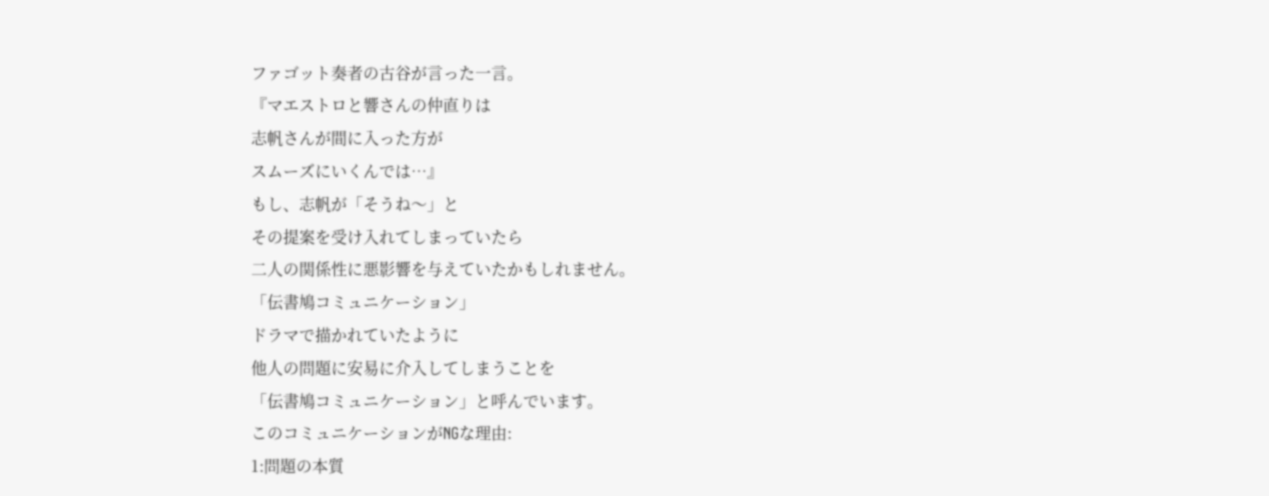ファゴット奏者の古谷が言った一言。
『マエストロと響さんの仲直りは
志帆さんが間に入った方が
スムーズにいくんでは…』
もし、志帆が「そうね〜」と
その提案を受け入れてしまっていたら
二人の関係性に悪影響を与えていたかもしれません。
「伝書鳩コミュニケーション」
ドラマで描かれていたように
他人の問題に安易に介入してしまうことを
「伝書鳩コミュニケーション」と呼んでいます。
このコミュニケーションがNGな理由:
1:問題の本質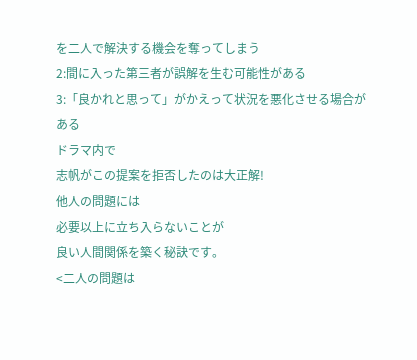を二人で解決する機会を奪ってしまう
2:間に入った第三者が誤解を生む可能性がある
3:「良かれと思って」がかえって状況を悪化させる場合がある
ドラマ内で
志帆がこの提案を拒否したのは大正解!
他人の問題には
必要以上に立ち入らないことが
良い人間関係を築く秘訣です。
<二人の問題は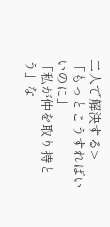二人で解決する>
「もっとこうすればいいのに」
「私が仲を取り持とう」な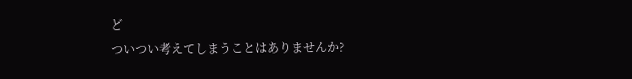ど
ついつい考えてしまうことはありませんか?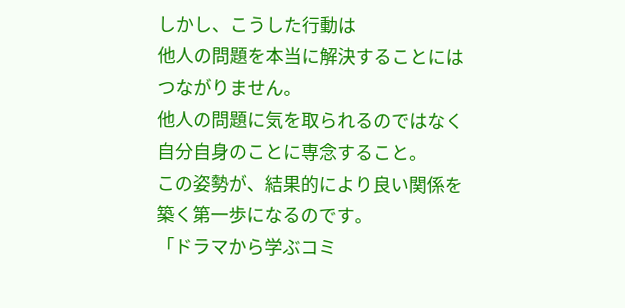しかし、こうした行動は
他人の問題を本当に解決することには
つながりません。
他人の問題に気を取られるのではなく
自分自身のことに専念すること。
この姿勢が、結果的により良い関係を
築く第一歩になるのです。
「ドラマから学ぶコミ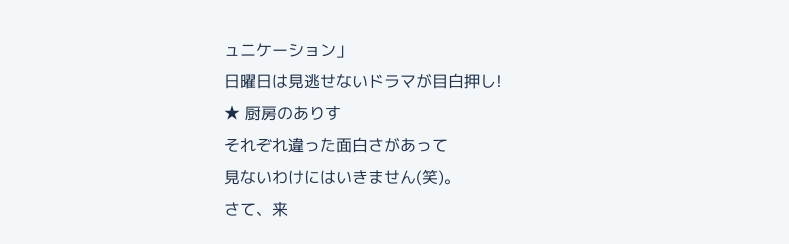ュニケーション」
日曜日は見逃せないドラマが目白押し!
★ 厨房のありす
それぞれ違った面白さがあって
見ないわけにはいきません(笑)。
さて、来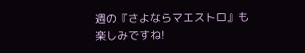週の『さよならマエストロ』も
楽しみですね!